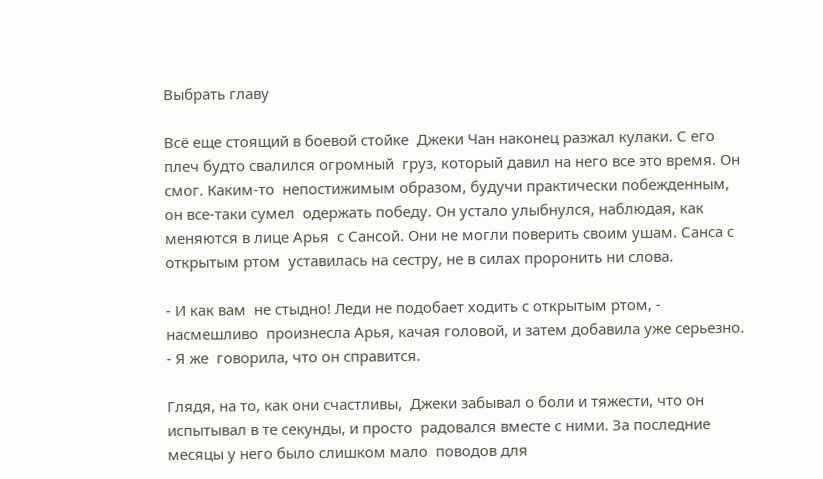Выбрать главу

Всё еще стоящий в боевой стойке  Джеки Чан наконец разжал кулаки. С его плеч будто свалился огромный  груз, который давил на него все это время. Он смог. Каким-то  непостижимым образом, будучи практически побежденным, он все-таки сумел  одержать победу. Он устало улыбнулся, наблюдая, как меняются в лице Арья  с Сансой. Они не могли поверить своим ушам. Санса с открытым ртом  уставилась на сестру, не в силах проронить ни слова.

- И как вам  не стыдно! Леди не подобает ходить с открытым ртом, - насмешливо  произнесла Арья, качая головой, и затем добавила уже серьезно. - Я же  говорила, что он справится.

Глядя, на то, как они счастливы,  Джеки забывал о боли и тяжести, что он испытывал в те секунды, и просто  радовался вместе с ними. За последние месяцы у него было слишком мало  поводов для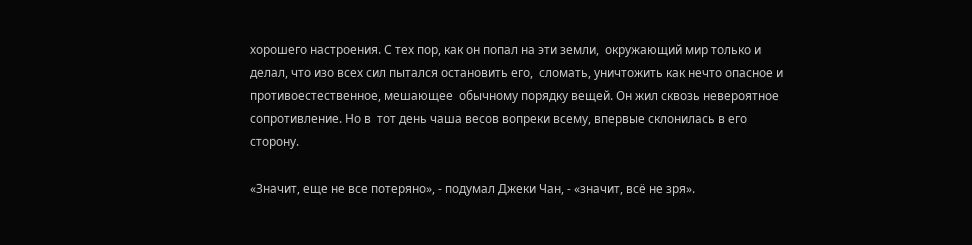хорошего настроения. С тех пор, как он попал на эти земли,  окружающий мир только и делал, что изо всех сил пытался остановить его,  сломать, уничтожить как нечто опасное и противоестественное, мешающее  обычному порядку вещей. Он жил сквозь невероятное сопротивление. Но в  тот день чаша весов вопреки всему, впервые склонилась в его сторону.

«Значит, еще не все потеряно», - подумал Джеки Чан, - «значит, всё не зря».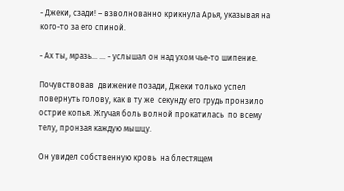- Джеки, сзади! – взволнованно крикнула Арья, указывая на кого-то за его спиной.

- Ах ты, мразь… … - услышал он над ухом чье-то шипение.

Почувствовав  движение позади, Джеки только успел повернуть голову, как в ту же  секунду его грудь пронзило острие копья. Жгучая боль волной прокатилась  по всему телу, пронзая каждую мышцу.

Он увидел собственную кровь  на блестящем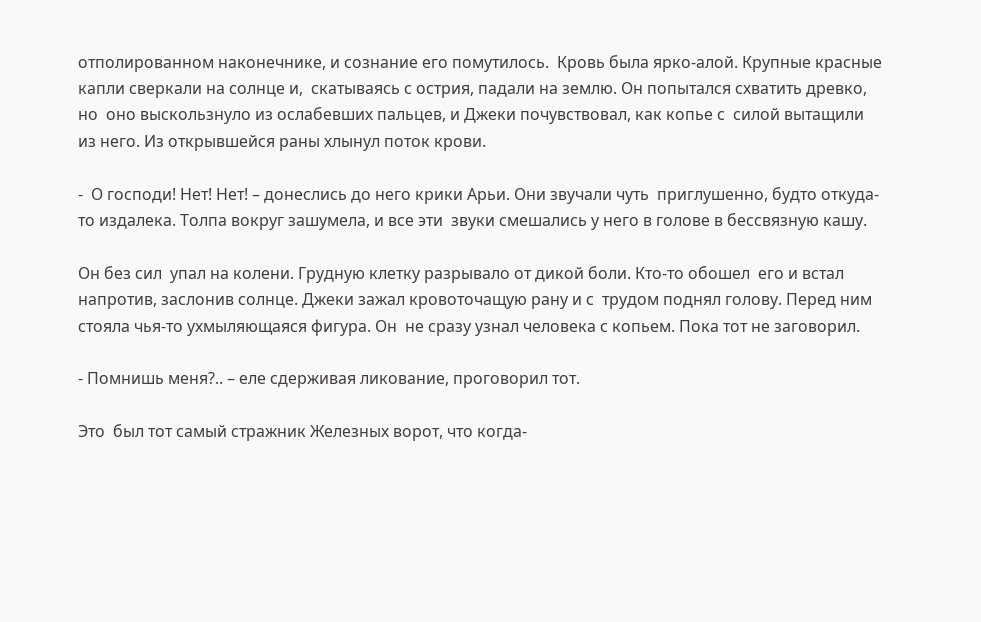отполированном наконечнике, и сознание его помутилось.  Кровь была ярко-алой. Крупные красные капли сверкали на солнце и,  скатываясь с острия, падали на землю. Он попытался схватить древко, но  оно выскользнуло из ослабевших пальцев, и Джеки почувствовал, как копье с  силой вытащили из него. Из открывшейся раны хлынул поток крови.

-  О господи! Нет! Нет! – донеслись до него крики Арьи. Они звучали чуть  приглушенно, будто откуда-то издалека. Толпа вокруг зашумела, и все эти  звуки смешались у него в голове в бессвязную кашу.

Он без сил  упал на колени. Грудную клетку разрывало от дикой боли. Кто-то обошел  его и встал напротив, заслонив солнце. Джеки зажал кровоточащую рану и с  трудом поднял голову. Перед ним стояла чья-то ухмыляющаяся фигура. Он  не сразу узнал человека с копьем. Пока тот не заговорил.

- Помнишь меня?.. – еле сдерживая ликование, проговорил тот.

Это  был тот самый стражник Железных ворот, что когда-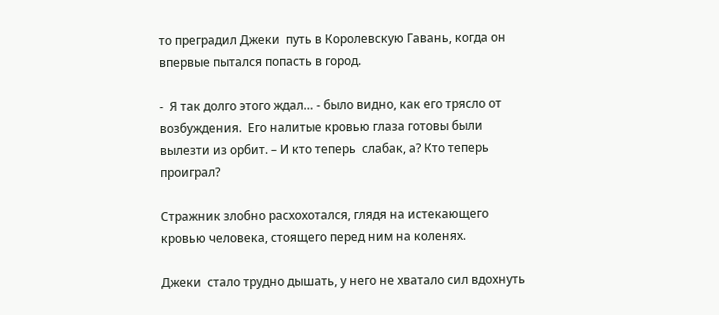то преградил Джеки  путь в Королевскую Гавань, когда он впервые пытался попасть в город.

-  Я так долго этого ждал… - было видно, как его трясло от возбуждения.  Его налитые кровью глаза готовы были вылезти из орбит. – И кто теперь  слабак, а? Кто теперь проиграл?

Стражник злобно расхохотался, глядя на истекающего кровью человека, стоящего перед ним на коленях.

Джеки  стало трудно дышать, у него не хватало сил вдохнуть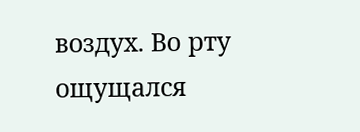воздух. Во рту  ощущался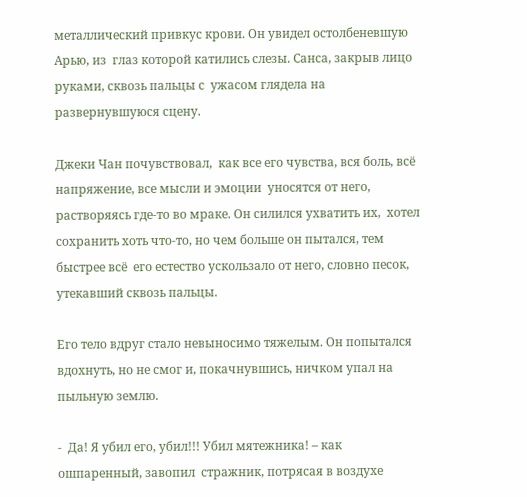металлический привкус крови. Он увидел остолбеневшую Арью, из  глаз которой катились слезы. Санса, закрыв лицо руками, сквозь пальцы с  ужасом глядела на развернувшуюся сцену.

Джеки Чан почувствовал,  как все его чувства, вся боль, всё напряжение, все мысли и эмоции  уносятся от него, растворяясь где-то во мраке. Он силился ухватить их,  хотел сохранить хоть что-то, но чем больше он пытался, тем быстрее всё  его естество ускользало от него, словно песок, утекавший сквозь пальцы.

Его тело вдруг стало невыносимо тяжелым. Он попытался вдохнуть, но не смог и, покачнувшись, ничком упал на пыльную землю.

-  Да! Я убил его, убил!!! Убил мятежника! – как ошпаренный, завопил  стражник, потрясая в воздухе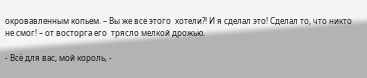окровавленным копьем. – Вы же все этого  хотели?! И я сделал это! Сделал то, что никто не смог! – от восторга его  трясло мелкой дрожью.

- Всё для вас, мой король, -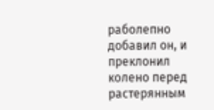раболепно добавил он, и преклонил колено перед растерянным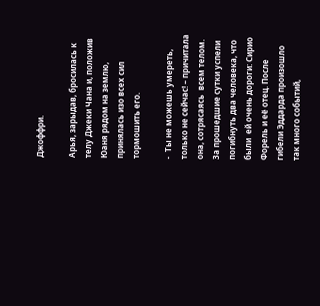Джоффри.

Арья, зарыдав, бросилась к телу Джеки Чана и, положив Юаня рядом на землю, принялась изо всех сил тормошить его.

-  Ты не можешь умереть, только не сейчас! – причитала она, сотрясаясь  всем телом. За прошедшие сутки успели погибнуть два человека, что были  ей очень дороги: Сирио Форель и её отец. После гибели Эддарда произошло  так много событий,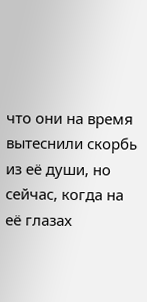что они на время вытеснили скорбь из её души, но  сейчас, когда на её глазах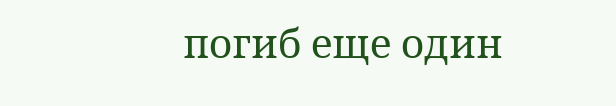погиб еще один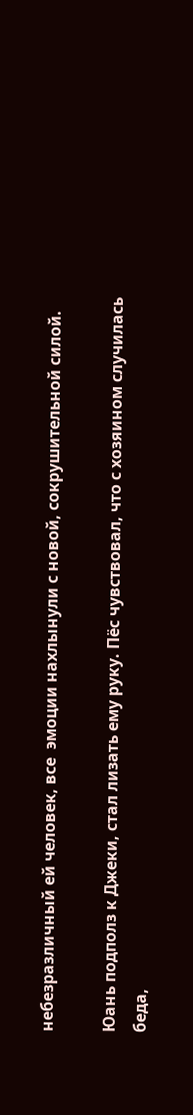небезразличный ей человек, все  эмоции нахлынули с новой, сокрушительной силой.

Юань подполз к Джеки, стал лизать ему руку. Пёс чувствовал, что с хозяином случилась беда,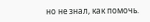но не знал, как помочь.